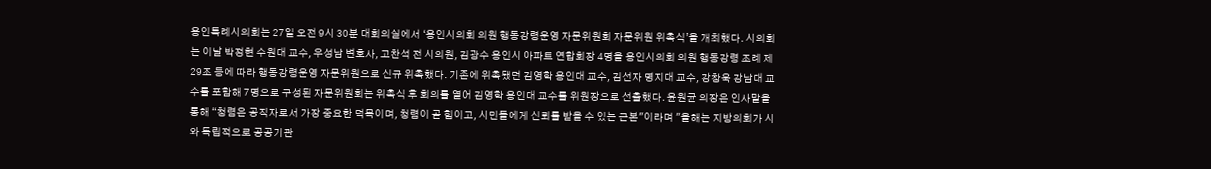용인특례시의회는 27일 오전 9시 30분 대회의실에서 ‘용인시의회 의원 행동강령운영 자문위원회 자문위원 위촉식’을 개최했다. 시의회는 이날 박정현 수원대 교수, 우성남 변호사, 고찬석 전 시의원, 김광수 용인시 아파트 연합회장 4명을 용인시의회 의원 행동강령 조례 제29조 등에 따라 행동강령운영 자문위원으로 신규 위촉했다. 기존에 위촉됐던 김영학 용인대 교수, 김선자 명지대 교수, 강창욱 강남대 교수를 포함해 7명으로 구성된 자문위원회는 위촉식 후 회의를 열어 김영학 용인대 교수를 위원장으로 선출했다. 윤원균 의장은 인사말을 통해 “청렴은 공직자로서 가장 중요한 덕목이며, 청렴이 곧 힘이고, 시민들에게 신뢰를 받을 수 있는 근본"이라며 "올해는 지방의회가 시와 독립적으로 공공기관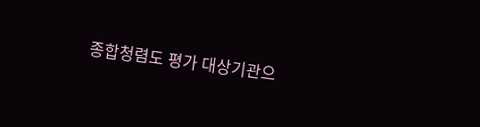종합청렴도 평가 대상기관으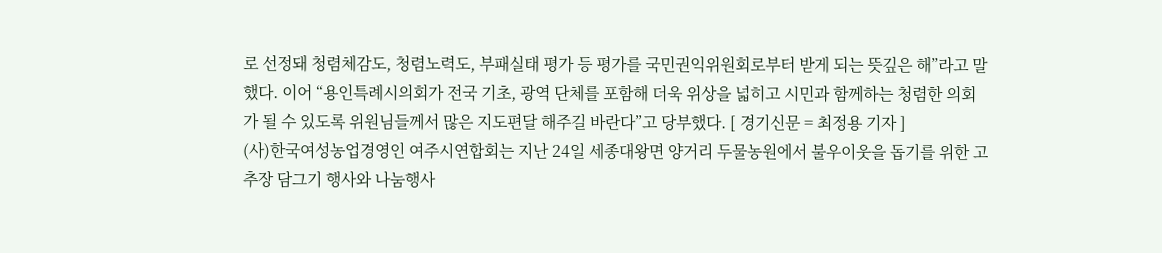로 선정돼 청렴체감도, 청렴노력도, 부패실태 평가 등 평가를 국민권익위원회로부터 받게 되는 뜻깊은 해”라고 말했다. 이어 “용인특례시의회가 전국 기초, 광역 단체를 포함해 더욱 위상을 넓히고 시민과 함께하는 청렴한 의회가 될 수 있도록 위원님들께서 많은 지도편달 해주길 바란다”고 당부했다. [ 경기신문 = 최정용 기자 ]
(사)한국여성농업경영인 여주시연합회는 지난 24일 세종대왕면 양거리 두물농원에서 불우이웃을 돕기를 위한 고추장 담그기 행사와 나눔행사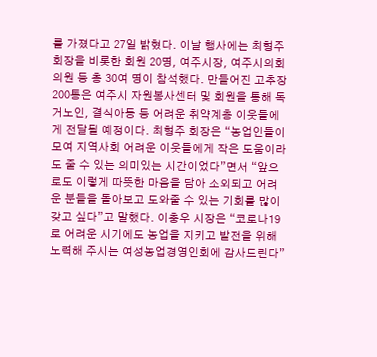를 가졌다고 27일 밝혔다. 이날 행사에는 최형주 회장을 비롯한 회원 20명, 여주시장, 여주시의회 의원 등 총 30여 명이 참석했다. 만들어진 고추장 200통은 여주시 자원봉사센터 및 회원을 통해 독거노인, 결식아동 등 어려운 취약계층 이웃들에게 전달될 예정이다. 최형주 회장은 “농업인들이 모여 지역사회 어려운 이웃들에게 작은 도움이라도 줄 수 있는 의미있는 시간이었다”면서 “앞으로도 이렇게 따뜻한 마음을 담아 소외되고 어려운 분들을 돌아보고 도와줄 수 있는 기회를 많이 갖고 싶다”고 말했다. 이충우 시장은 “코로나19로 어려운 시기에도 농업을 지키고 발전을 위해 노력해 주시는 여성농업경영인회에 감사드린다”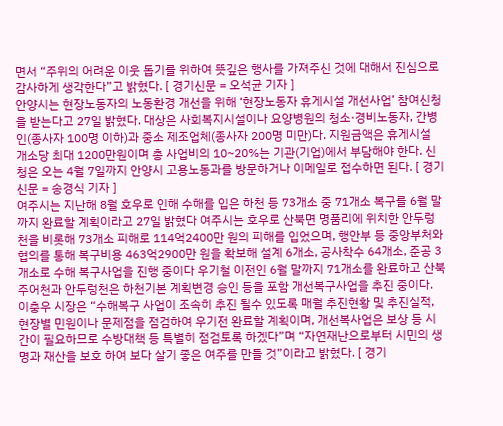면서 “주위의 어려운 이웃 돕기를 위하여 뜻깊은 행사를 가져주신 것에 대해서 진심으로 감사하게 생각한다”고 밝혔다. [ 경기신문 = 오석균 기자 ]
안양시는 현장노동자의 노동환경 개선을 위해 ‘현장노동자 휴게시설 개선사업’ 참여신청을 받는다고 27일 밝혔다. 대상은 사회복지시설이나 요양병원의 청소·경비노동자, 간병인(종사자 100명 이하)과 중소 제조업체(종사자 200명 미만)다. 지원금액은 휴게시설 개소당 최대 1200만원이며 총 사업비의 10~20%는 기관(기업)에서 부담해야 한다. 신청은 오는 4월 7일까지 안양시 고용노동과를 방문하거나 이메일로 접수하면 된다. [ 경기신문 = 송경식 기자 ]
여주시는 지난해 8월 호우로 인해 수해를 입은 하천 등 73개소 중 71개소 복구를 6월 말까지 완료할 계획이라고 27일 밝혔다 여주시는 호우로 산북면 명품리에 위치한 안두렁천을 비롯해 73개소 피해로 114억2400만 원의 피해를 입었으며, 행안부 등 중앙부처와 협의를 통해 복구비용 463억2900만 원을 확보해 설계 6개소, 공사착수 64개소, 준공 3개소로 수해 복구사업을 진행 중이다 우기철 이전인 6월 말까지 71개소를 완료하고 산북 주어천과 안두렁천은 하천기본 계획변경 승인 등을 포함 개선복구사업을 추진 중이다. 이충우 시장은 “수해복구 사업이 조속히 추진 될수 있도록 매월 추진현황 및 추진실적, 현장별 민원이나 문제점을 점검하여 우기전 완료할 계획이며, 개선복사업은 보상 등 시간이 필요하므로 수방대책 등 특별히 점검토록 하겠다”며 “자연재난으로부터 시민의 생명과 재산을 보호 하여 보다 살기 좋은 여주를 만들 것”이라고 밝혔다. [ 경기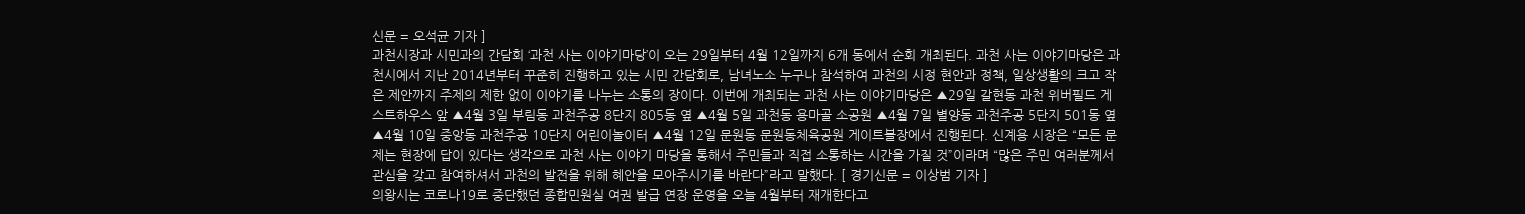신문 = 오석균 기자 ]
과천시장과 시민과의 간담회 ‘과천 사는 이야기마당’이 오는 29일부터 4월 12일까지 6개 동에서 순회 개최된다. 과천 사는 이야기마당은 과천시에서 지난 2014년부터 꾸준히 진행하고 있는 시민 간담회로, 남녀노소 누구나 참석하여 과천의 시정 현안과 정책, 일상생활의 크고 작은 제안까지 주제의 제한 없이 이야기를 나누는 소통의 장이다. 이번에 개최되는 과천 사는 이야기마당은 ▲29일 갈현동 과천 위버필드 게스트하우스 앞 ▲4월 3일 부림동 과천주공 8단지 805동 옆 ▲4월 5일 과천동 용마골 소공원 ▲4월 7일 별양동 과천주공 5단지 501동 옆 ▲4월 10일 중앙동 과천주공 10단지 어린이놀이터 ▲4월 12일 문원동 문원동체육공원 게이트볼장에서 진행된다. 신계용 시장은 “모든 문제는 현장에 답이 있다는 생각으로 과천 사는 이야기 마당을 통해서 주민들과 직접 소통하는 시간을 가질 것”이라며 “많은 주민 여러분께서 관심을 갖고 참여하셔서 과천의 발전을 위해 혜안을 모아주시기를 바란다”라고 말했다. [ 경기신문 = 이상범 기자 ]
의왕시는 코로나19로 중단했던 종합민원실 여권 발급 연장 운영을 오늘 4월부터 재개한다고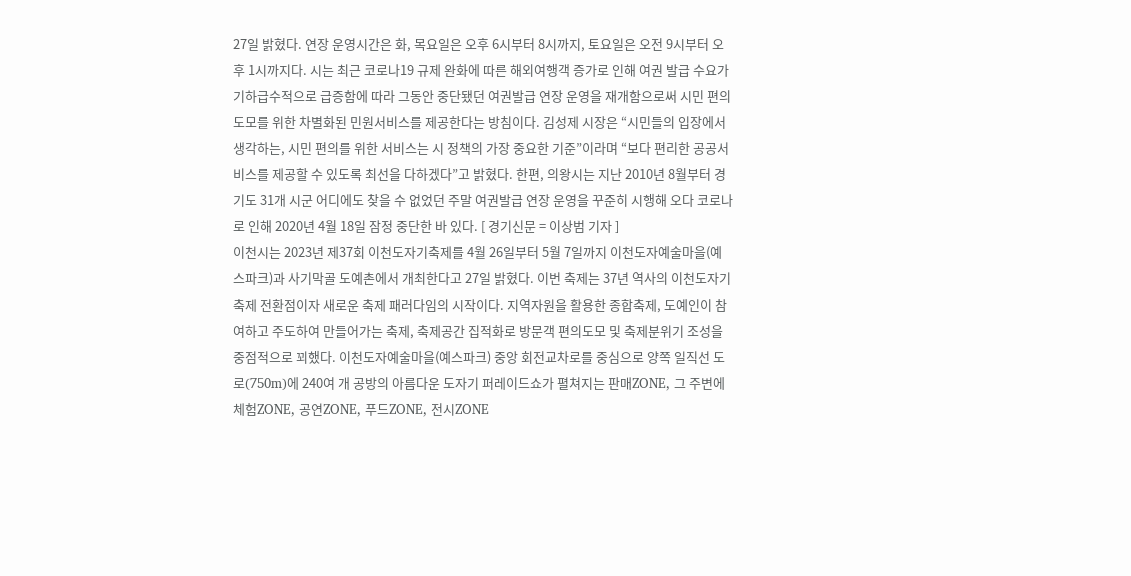27일 밝혔다. 연장 운영시간은 화, 목요일은 오후 6시부터 8시까지, 토요일은 오전 9시부터 오후 1시까지다. 시는 최근 코로나19 규제 완화에 따른 해외여행객 증가로 인해 여권 발급 수요가 기하급수적으로 급증함에 따라 그동안 중단됐던 여권발급 연장 운영을 재개함으로써 시민 편의 도모를 위한 차별화된 민원서비스를 제공한다는 방침이다. 김성제 시장은 “시민들의 입장에서 생각하는, 시민 편의를 위한 서비스는 시 정책의 가장 중요한 기준”이라며 “보다 편리한 공공서비스를 제공할 수 있도록 최선을 다하겠다”고 밝혔다. 한편, 의왕시는 지난 2010년 8월부터 경기도 31개 시군 어디에도 찾을 수 없었던 주말 여권발급 연장 운영을 꾸준히 시행해 오다 코로나로 인해 2020년 4월 18일 잠정 중단한 바 있다. [ 경기신문 = 이상범 기자 ]
이천시는 2023년 제37회 이천도자기축제를 4월 26일부터 5월 7일까지 이천도자예술마을(예스파크)과 사기막골 도예촌에서 개최한다고 27일 밝혔다. 이번 축제는 37년 역사의 이천도자기축제 전환점이자 새로운 축제 패러다임의 시작이다. 지역자원을 활용한 종합축제, 도예인이 참여하고 주도하여 만들어가는 축제, 축제공간 집적화로 방문객 편의도모 및 축제분위기 조성을 중점적으로 꾀했다. 이천도자예술마을(예스파크) 중앙 회전교차로를 중심으로 양쪽 일직선 도로(750m)에 240여 개 공방의 아름다운 도자기 퍼레이드쇼가 펼쳐지는 판매ZONE, 그 주변에 체험ZONE, 공연ZONE, 푸드ZONE, 전시ZONE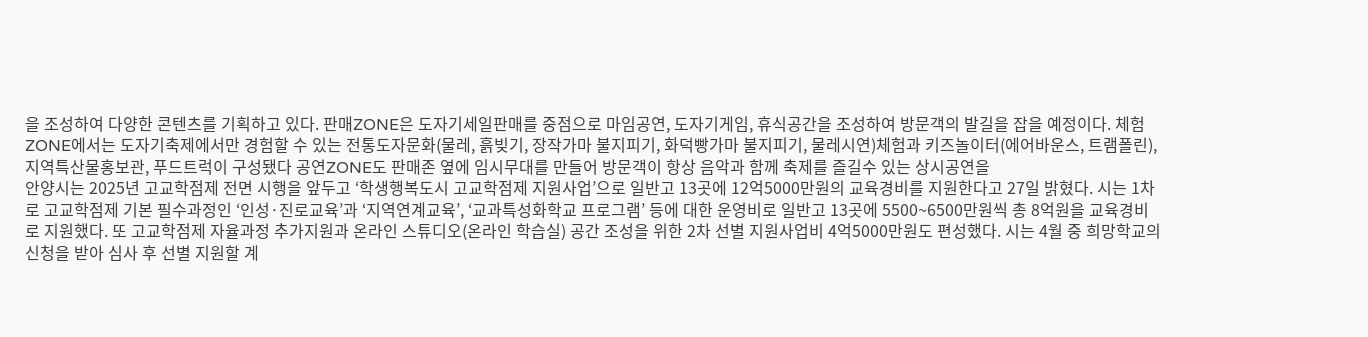을 조성하여 다양한 콘텐츠를 기획하고 있다. 판매ZONE은 도자기세일판매를 중점으로 마임공연, 도자기게임, 휴식공간을 조성하여 방문객의 발길을 잡을 예정이다. 체험ZONE에서는 도자기축제에서만 경험할 수 있는 전통도자문화(물레, 흙빚기, 장작가마 불지피기, 화덕빵가마 불지피기, 물레시연)체험과 키즈놀이터(에어바운스, 트램폴린), 지역특산물홍보관, 푸드트럭이 구성됐다 공연ZONE도 판매존 옆에 임시무대를 만들어 방문객이 항상 음악과 함께 축제를 즐길수 있는 상시공연을
안양시는 2025년 고교학점제 전면 시행을 앞두고 ‘학생행복도시 고교학점제 지원사업’으로 일반고 13곳에 12억5000만원의 교육경비를 지원한다고 27일 밝혔다. 시는 1차로 고교학점제 기본 필수과정인 ‘인성·진로교육’과 ‘지역연계교육’, ‘교과특성화학교 프로그램’ 등에 대한 운영비로 일반고 13곳에 5500~6500만원씩 총 8억원을 교육경비로 지원했다. 또 고교학점제 자율과정 추가지원과 온라인 스튜디오(온라인 학습실) 공간 조성을 위한 2차 선별 지원사업비 4억5000만원도 편성했다. 시는 4월 중 희망학교의 신청을 받아 심사 후 선별 지원할 계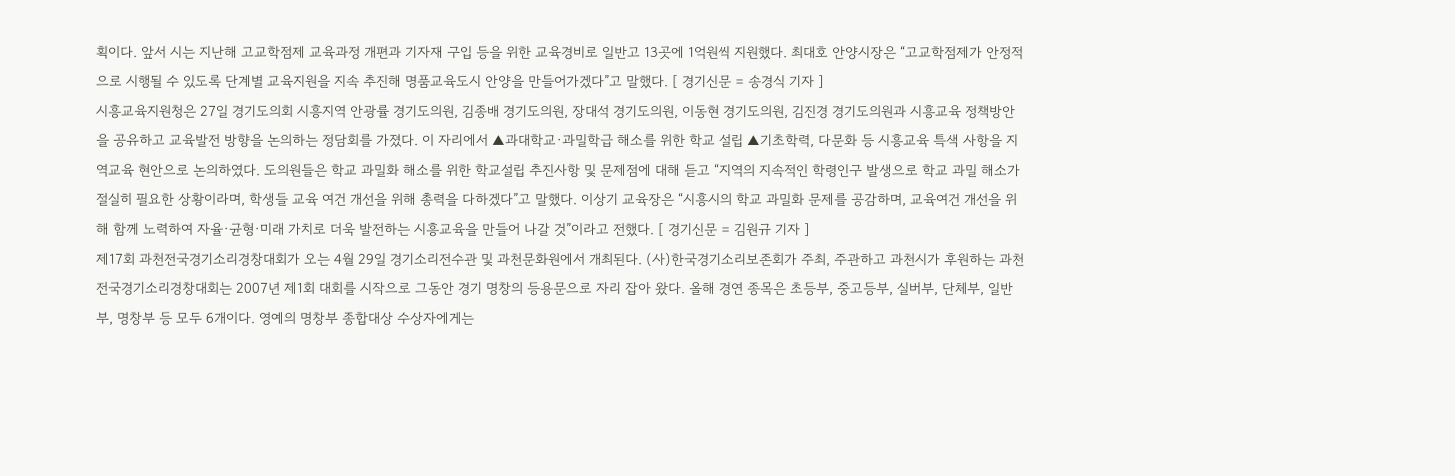획이다. 앞서 시는 지난해 고교학점제 교육과정 개편과 기자재 구입 등을 위한 교육경비로 일반고 13곳에 1억원씩 지원했다. 최대호 안양시장은 “고교학점제가 안정적으로 시행될 수 있도록 단계별 교육지원을 지속 추진해 명품교육도시 안양을 만들어가겠다”고 말했다. [ 경기신문 = 송경식 기자 ]
시흥교육지원청은 27일 경기도의회 시흥지역 안광률 경기도의원, 김종배 경기도의원, 장대석 경기도의원, 이동현 경기도의원, 김진경 경기도의원과 시흥교육 정책방안을 공유하고 교육발전 방향을 논의하는 정담회를 가졌다. 이 자리에서 ▲과대학교·과밀학급 해소를 위한 학교 설립 ▲기초학력, 다문화 등 시흥교육 특색 사항을 지역교육 현안으로 논의하였다. 도의원들은 학교 과밀화 해소를 위한 학교설립 추진사항 및 문제점에 대해 듣고 “지역의 지속적인 학령인구 발생으로 학교 과밀 해소가 절실히 필요한 상황이라며, 학생들 교육 여건 개선을 위해 총력을 다하겠다”고 말했다. 이상기 교육장은 “시흥시의 학교 과밀화 문제를 공감하며, 교육여건 개선을 위해 함께 노력하여 자율·균형·미래 가치로 더욱 발전하는 시흥교육을 만들어 나갈 것”이라고 전했다. [ 경기신문 = 김원규 기자 ]
제17회 과천전국경기소리경창대회가 오는 4월 29일 경기소리전수관 및 과천문화원에서 개최된다. (사)한국경기소리보존회가 주최, 주관하고 과천시가 후원하는 과천전국경기소리경창대회는 2007년 제1회 대회를 시작으로 그동안 경기 명창의 등용문으로 자리 잡아 왔다. 올해 경연 종목은 초등부, 중고등부, 실버부, 단체부, 일반부, 명창부 등 모두 6개이다. 영예의 명창부 종합대상 수상자에게는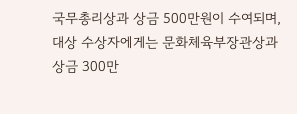국무총리상과 상금 500만원이 수여되며, 대상 수상자에게는 문화체육부장관상과 상금 300만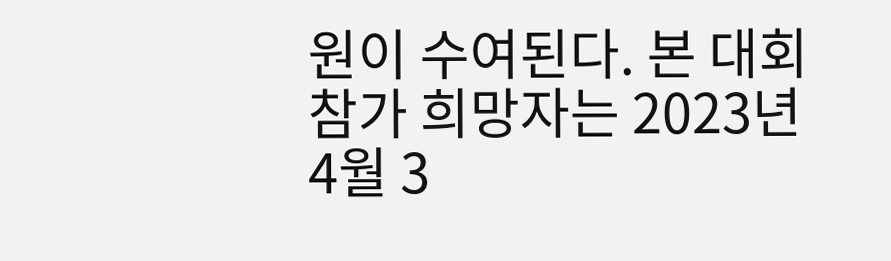원이 수여된다. 본 대회 참가 희망자는 2023년 4월 3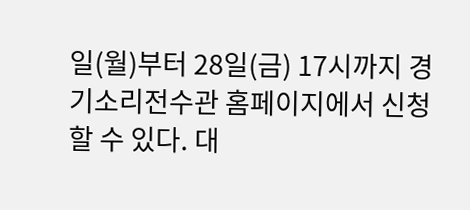일(월)부터 28일(금) 17시까지 경기소리전수관 홈페이지에서 신청할 수 있다. 대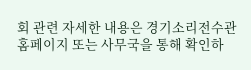회 관련 자세한 내용은 경기소리전수관 홈페이지 또는 사무국을 통해 확인하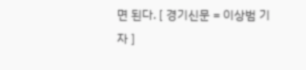면 된다. [ 경기신문 = 이상범 기자 ]